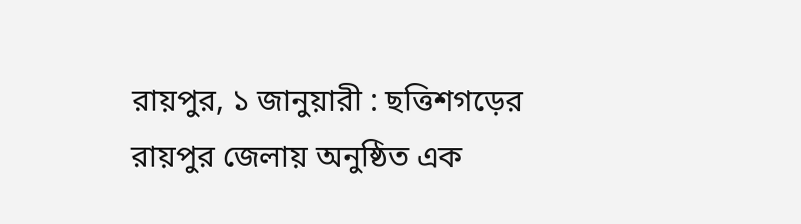রায়পুর, ১ জানুয়ারী : ছত্তিশগড়ের রায়পুর জেলায় অনুষ্ঠিত এক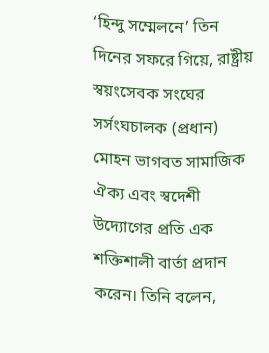‘হিন্দু সম্মেলনে’ তিন দিনের সফরে গিয়ে, রাষ্ট্রীয় স্বয়ংসেবক সংঘের সর্সংঘচালক (প্রধান) মোহন ভাগবত সামাজিক ঐক্য এবং স্বদেশী উদ্যোগের প্রতি এক শক্তিশালী বার্তা প্রদান করেন। তিনি বলেন,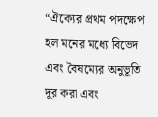“ঐক্যের প্রথম পদক্ষেপ হল মনের মধ্যে বিভেদ এবং বৈষম্যের অনুভূতি দূর করা এবং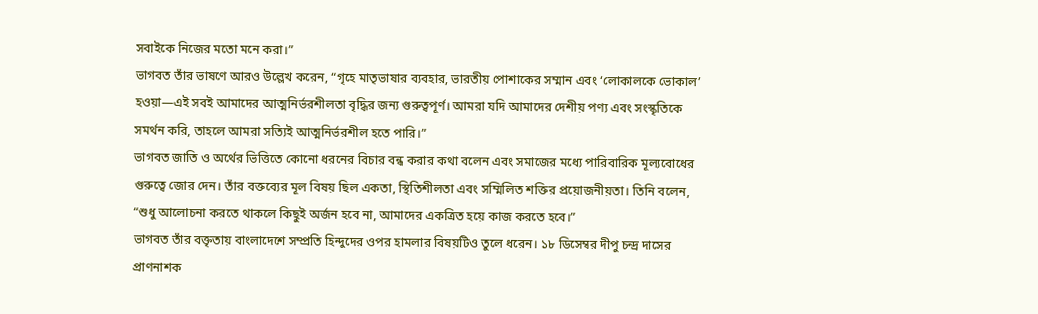সবাইকে নিজের মতো মনে করা।”
ভাগবত তাঁর ভাষণে আরও উল্লেখ করেন, “গৃহে মাতৃভাষার ব্যবহার, ভারতীয় পোশাকের সম্মান এবং ‘লোকালকে ভোকাল’ হওয়া—এই সবই আমাদের আত্মনির্ভরশীলতা বৃদ্ধির জন্য গুরুত্বপূর্ণ। আমরা যদি আমাদের দেশীয় পণ্য এবং সংস্কৃতিকে সমর্থন করি, তাহলে আমরা সত্যিই আত্মনির্ভরশীল হতে পারি।”
ভাগবত জাতি ও অর্থের ভিত্তিতে কোনো ধরনের বিচার বন্ধ করার কথা বলেন এবং সমাজের মধ্যে পারিবারিক মূল্যবোধের গুরুত্বে জোর দেন। তাঁর বক্তব্যের মূল বিষয় ছিল একতা, স্থিতিশীলতা এবং সম্মিলিত শক্তির প্রয়োজনীয়তা। তিনি বলেন, “শুধু আলোচনা করতে থাকলে কিছুই অর্জন হবে না, আমাদের একত্রিত হয়ে কাজ করতে হবে।”
ভাগবত তাঁর বক্তৃতায় বাংলাদেশে সম্প্রতি হিন্দুদের ওপর হামলার বিষয়টিও তুলে ধরেন। ১৮ ডিসেম্বর দীপু চন্দ্র দাসের প্রাণনাশক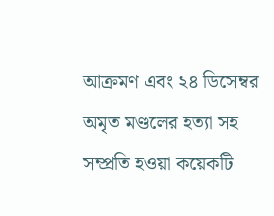আক্রমণ এবং ২৪ ডিসেম্বর অমৃত মণ্ডলের হত্যা সহ সম্প্রতি হওয়া কয়েকটি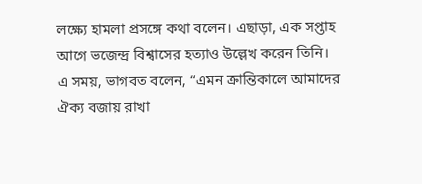লক্ষ্যে হামলা প্রসঙ্গে কথা বলেন। এছাড়া, এক সপ্তাহ আগে ভজেন্দ্র বিশ্বাসের হত্যাও উল্লেখ করেন তিনি।
এ সময়, ভাগবত বলেন, “এমন ক্রান্তিকালে আমাদের ঐক্য বজায় রাখা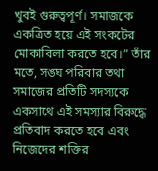খুবই গুরুত্বপূর্ণ। সমাজকে একত্রিত হয়ে এই সংকটের মোকাবিলা করতে হবে।” তাঁর মতে, সঙ্ঘ পরিবার তথা সমাজের প্রতিটি সদস্যকে একসাথে এই সমস্যার বিরুদ্ধে প্রতিবাদ করতে হবে এবং নিজেদের শক্তির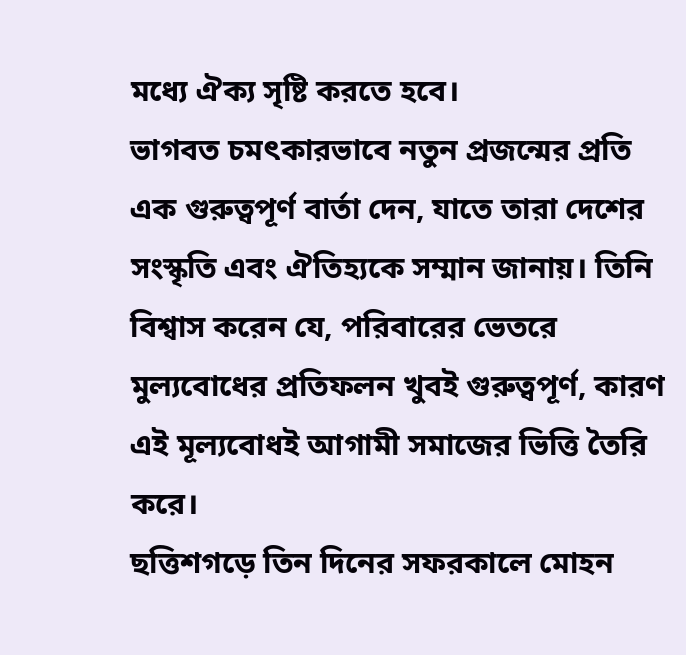মধ্যে ঐক্য সৃষ্টি করতে হবে।
ভাগবত চমৎকারভাবে নতুন প্রজন্মের প্রতি এক গুরুত্বপূর্ণ বার্তা দেন, যাতে তারা দেশের সংস্কৃতি এবং ঐতিহ্যকে সম্মান জানায়। তিনি বিশ্বাস করেন যে, পরিবারের ভেতরে মুল্যবোধের প্রতিফলন খুবই গুরুত্বপূর্ণ, কারণ এই মূল্যবোধই আগামী সমাজের ভিত্তি তৈরি করে।
ছত্তিশগড়ে তিন দিনের সফরকালে মোহন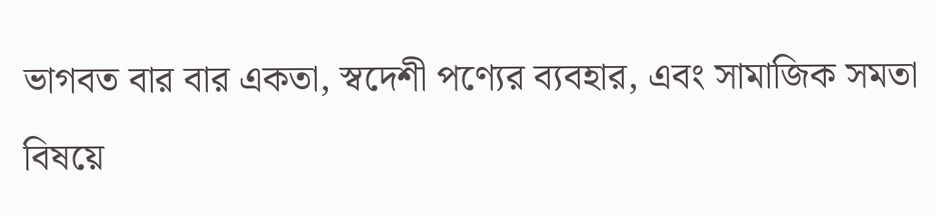ভাগবত বার বার একতা, স্বদেশী পণ্যের ব্যবহার, এবং সামাজিক সমতা বিষয়ে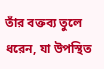তাঁর বক্তব্য তুলে ধরেন, যা উপস্থিত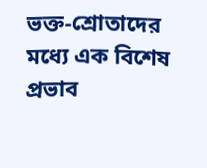ভক্ত-শ্রোতাদের মধ্যে এক বিশেষ প্রভাব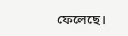ফেলেছে।